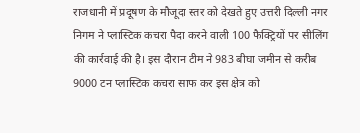राजधानी में प्रदूषण के मौजूदा स्तर को देखते हुए उत्तरी दिल्ली नगर निगम ने प्लास्टिक कचरा पैदा करने वाली 100 फैक्ट्रियों पर सीलिंग की कार्रवाई की है। इस दौरान टीम ने 983 बीघा जमीन से करीब 9000 टन प्लास्टिक कचरा साफ कर इस क्षेत्र को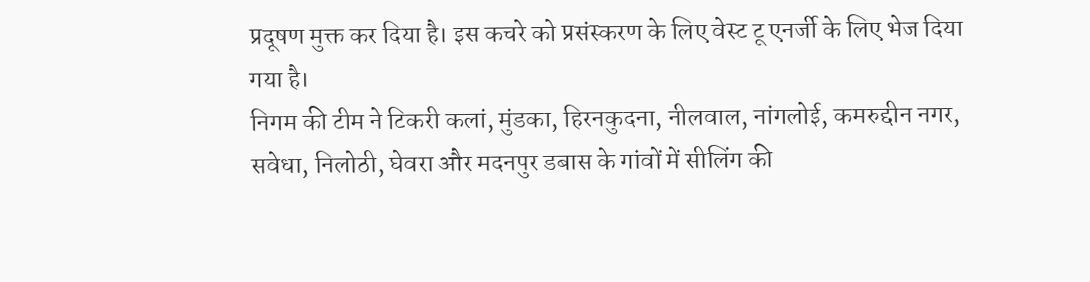प्रदूषण मुक्त कर दिया है। इस कचरे को प्रसंस्करण के लिए वेस्ट टू एनर्जी के लिए भेज दिया गया है।
निगम की टीम ने टिकरी कलां, मुंडका, हिरनकुदना, नीलवाल, नांगलोई, कमरुद्दीन नगर, सवेधा, निलोठी, घेवरा और मदनपुर डबास के गांवों में सीलिंग की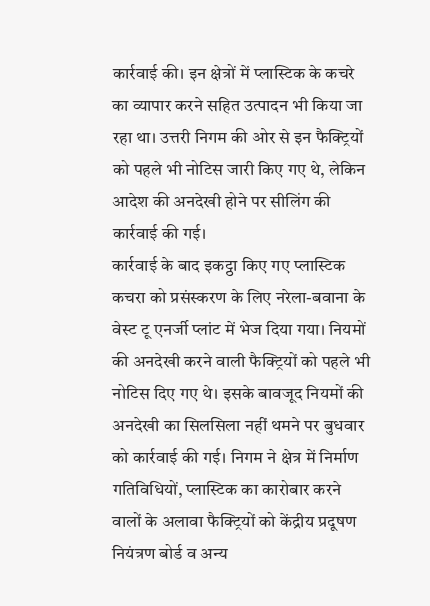कार्रवाई की। इन क्षेत्रों में प्लास्टिक के कचरे का व्यापार करने सहित उत्पादन भी किया जा रहा था। उत्तरी निगम की ओर से इन फैक्ट्रियों को पहले भी नोटिस जारी किए गए थे, लेकिन आदेश की अनदेखी होने पर सीलिंग की कार्रवाई की गई।
कार्रवाई के बाद इकट्ठा किए गए प्लास्टिक कचरा को प्रसंस्करण के लिए नरेला-बवाना के वेस्ट टू एनर्जी प्लांट में भेज दिया गया। नियमों की अनदेखी करने वाली फैक्ट्रियों को पहले भी नोटिस दिए गए थे। इसके बावजूद नियमों की अनदेखी का सिलसिला नहीं थमने पर बुधवार को कार्रवाई की गई। निगम ने क्षेत्र में निर्माण गतिविधियों, प्लास्टिक का कारोबार करने वालों के अलावा फैक्ट्रियों को केंद्रीय प्रदूषण नियंत्रण बोर्ड व अन्य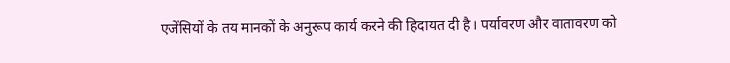एजेंसियों के तय मानकों के अनुरूप कार्य करने की हिदायत दी है। पर्यावरण और वातावरण को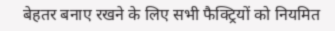बेहतर बनाए रखने के लिए सभी फैक्ट्रियों को नियमित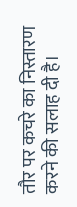तौर पर कचरे का निस्तारण करने की सलाह दी है।